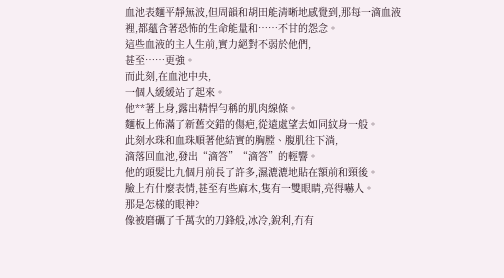血池表麵平靜無波,但周韻和胡田能清晰地感覺到,那每一滴血液裡,都蘊含著恐怖的生命能量和……不甘的怨念。
這些血液的主人生前,實力絕對不弱於他們,
甚至……更強。
而此刻,在血池中央,
一個人緩緩站了起來。
他**著上身,露出精悍勻稱的肌肉線條。
麵板上佈滿了新舊交錯的傷疤,從遠處望去如同紋身一般。
此刻水珠和血珠順著他結實的胸膛、腹肌往下淌,
滴落回血池,發出“滴答”“滴答”的輕響。
他的頭髮比九個月前長了許多,濕漉漉地貼在額前和頸後。
臉上冇什麼表情,甚至有些麻木,隻有一雙眼睛,亮得嚇人。
那是怎樣的眼神?
像被磨礪了千萬次的刀鋒般,冰冷,銳利,冇有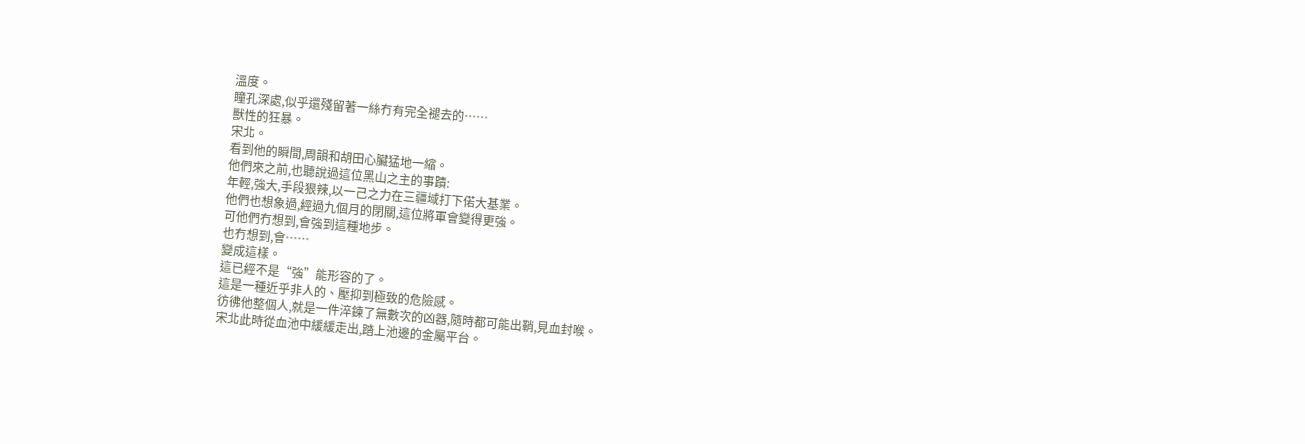溫度。
瞳孔深處,似乎還殘留著一絲冇有完全褪去的……
獸性的狂暴。
宋北。
看到他的瞬間,周韻和胡田心臟猛地一縮。
他們來之前,也聽說過這位黑山之主的事蹟:
年輕,強大,手段狠辣,以一己之力在三疆域打下偌大基業。
他們也想象過,經過九個月的閉關,這位將軍會變得更強。
可他們冇想到,會強到這種地步。
也冇想到,會……
變成這樣。
這已經不是“強”能形容的了。
這是一種近乎非人的、壓抑到極致的危險感。
彷彿他整個人,就是一件淬鍊了無數次的凶器,隨時都可能出鞘,見血封喉。
宋北此時從血池中緩緩走出,踏上池邊的金屬平台。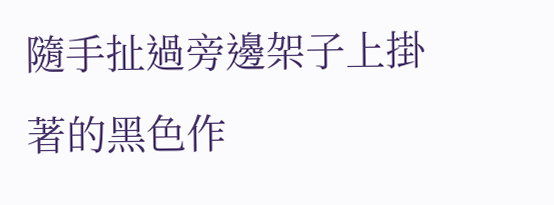隨手扯過旁邊架子上掛著的黑色作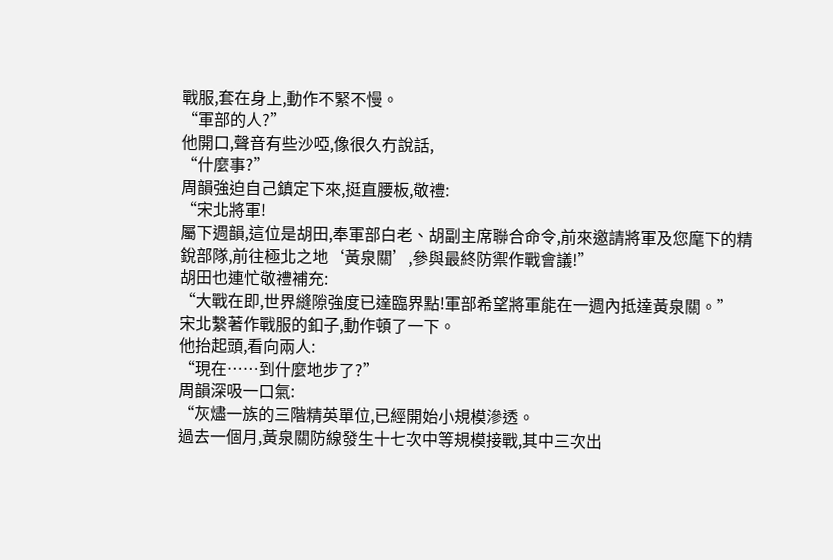戰服,套在身上,動作不緊不慢。
“軍部的人?”
他開口,聲音有些沙啞,像很久冇說話,
“什麼事?”
周韻強迫自己鎮定下來,挺直腰板,敬禮:
“宋北將軍!
屬下週韻,這位是胡田,奉軍部白老、胡副主席聯合命令,前來邀請將軍及您麾下的精銳部隊,前往極北之地‘黃泉關’,參與最終防禦作戰會議!”
胡田也連忙敬禮補充:
“大戰在即,世界縫隙強度已達臨界點!軍部希望將軍能在一週內抵達黃泉關。”
宋北繫著作戰服的釦子,動作頓了一下。
他抬起頭,看向兩人:
“現在……到什麼地步了?”
周韻深吸一口氣:
“灰燼一族的三階精英單位,已經開始小規模滲透。
過去一個月,黃泉關防線發生十七次中等規模接戰,其中三次出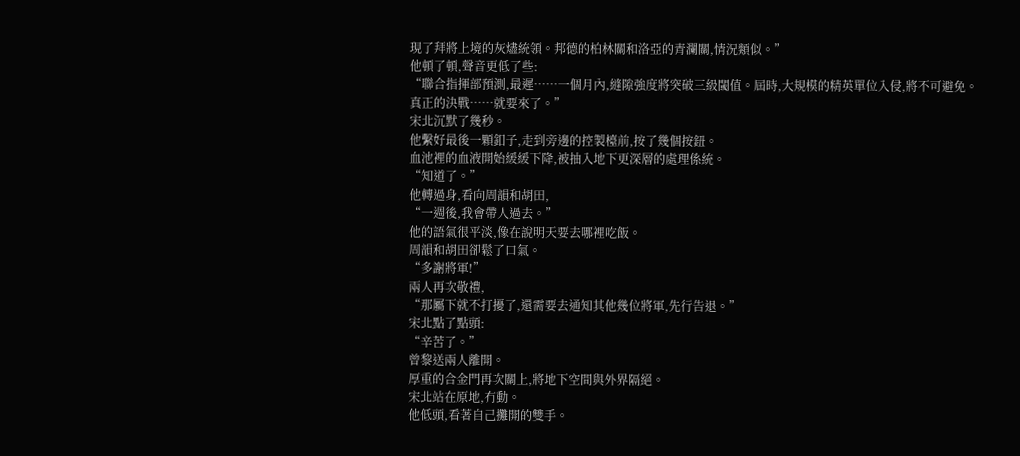現了拜將上境的灰燼統領。邦德的柏林關和洛亞的青瀾關,情況類似。”
他頓了頓,聲音更低了些:
“聯合指揮部預測,最遲……一個月內,縫隙強度將突破三級閾值。屆時,大規模的精英單位入侵,將不可避免。
真正的決戰……就要來了。”
宋北沉默了幾秒。
他繫好最後一顆釦子,走到旁邊的控製檯前,按了幾個按鈕。
血池裡的血液開始緩緩下降,被抽入地下更深層的處理係統。
“知道了。”
他轉過身,看向周韻和胡田,
“一週後,我會帶人過去。”
他的語氣很平淡,像在說明天要去哪裡吃飯。
周韻和胡田卻鬆了口氣。
“多謝將軍!”
兩人再次敬禮,
“那屬下就不打擾了,還需要去通知其他幾位將軍,先行告退。”
宋北點了點頭:
“辛苦了。”
曾黎送兩人離開。
厚重的合金門再次關上,將地下空間與外界隔絕。
宋北站在原地,冇動。
他低頭,看著自己攤開的雙手。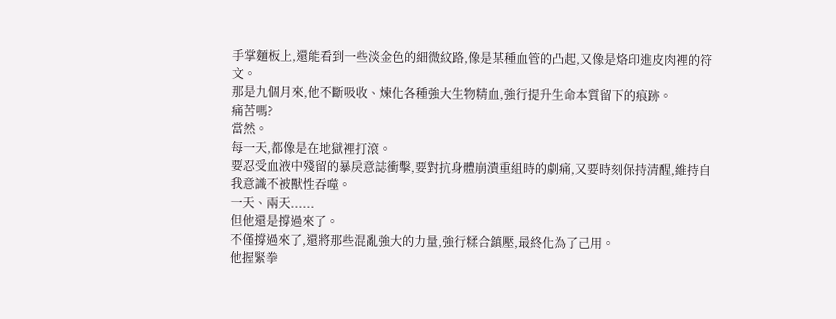手掌麵板上,還能看到一些淡金色的細微紋路,像是某種血管的凸起,又像是烙印進皮肉裡的符文。
那是九個月來,他不斷吸收、煉化各種強大生物精血,強行提升生命本質留下的痕跡。
痛苦嗎?
當然。
每一天,都像是在地獄裡打滾。
要忍受血液中殘留的暴戾意誌衝擊,要對抗身體崩潰重組時的劇痛,又要時刻保持清醒,維持自我意識不被獸性吞噬。
一天、兩天......
但他還是撐過來了。
不僅撐過來了,還將那些混亂強大的力量,強行糅合鎮壓,最終化為了己用。
他握緊拳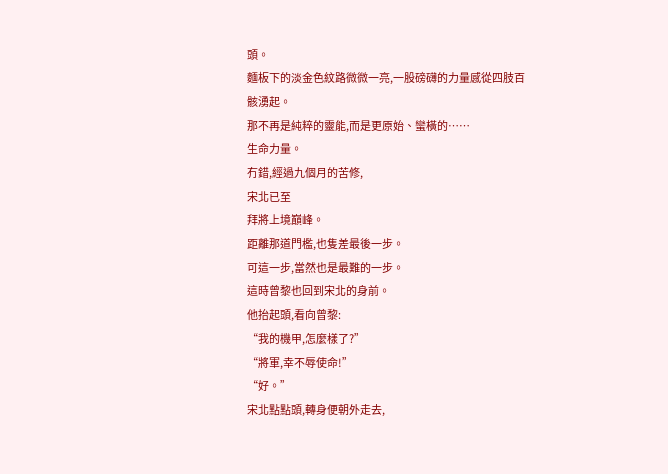頭。
麵板下的淡金色紋路微微一亮,一股磅礴的力量感從四肢百骸湧起。
那不再是純粹的靈能,而是更原始、蠻橫的……
生命力量。
冇錯,經過九個月的苦修,
宋北已至
拜將上境巔峰。
距離那道門檻,也隻差最後一步。
可這一步,當然也是最難的一步。
這時曾黎也回到宋北的身前。
他抬起頭,看向曾黎:
“我的機甲,怎麼樣了?”
“將軍,幸不辱使命!”
“好。”
宋北點點頭,轉身便朝外走去,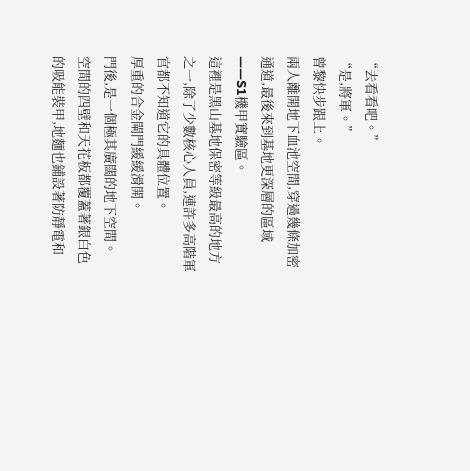“去看看吧。”
“是,將軍。”
曾黎快步跟上。
兩人離開地下血池空間,穿過幾條加密通道,最後來到基地更深層的區域
——S1機甲實驗區。
這裡是黑山基地保密等級最高的地方之一,除了少數核心人員,連許多高階軍官都不知道它的具體位置。
厚重的合金閘門緩緩滑開。
門後,是一個極其廣闊的地下空間。
空間的四壁和天花板都覆蓋著銀白色的吸能裝甲,地麵也鋪設著防靜電和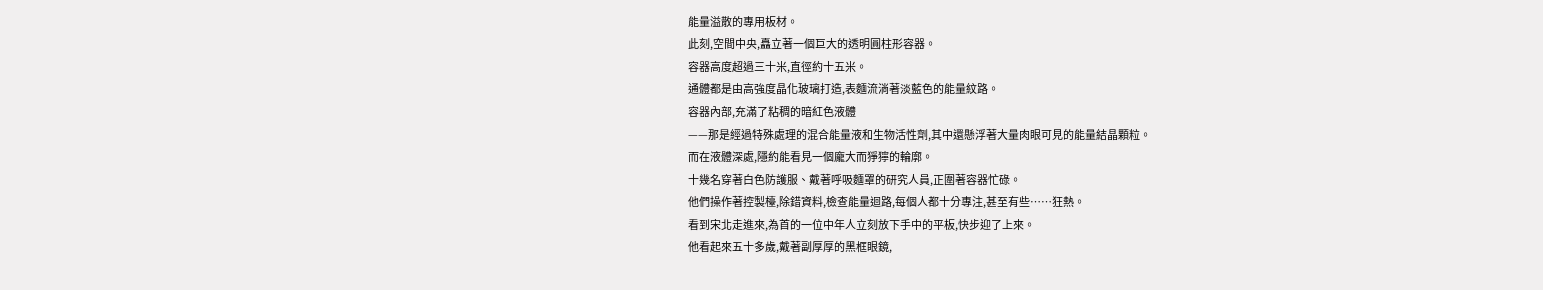能量溢散的專用板材。
此刻,空間中央,矗立著一個巨大的透明圓柱形容器。
容器高度超過三十米,直徑約十五米。
通體都是由高強度晶化玻璃打造,表麵流淌著淡藍色的能量紋路。
容器內部,充滿了粘稠的暗紅色液體
——那是經過特殊處理的混合能量液和生物活性劑,其中還懸浮著大量肉眼可見的能量結晶顆粒。
而在液體深處,隱約能看見一個龐大而猙獰的輪廓。
十幾名穿著白色防護服、戴著呼吸麵罩的研究人員,正圍著容器忙碌。
他們操作著控製檯,除錯資料,檢查能量迴路,每個人都十分專注,甚至有些……狂熱。
看到宋北走進來,為首的一位中年人立刻放下手中的平板,快步迎了上來。
他看起來五十多歲,戴著副厚厚的黑框眼鏡,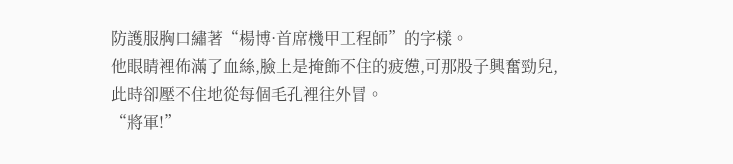防護服胸口繡著“楊博·首席機甲工程師”的字樣。
他眼睛裡佈滿了血絲,臉上是掩飾不住的疲憊,可那股子興奮勁兒,此時卻壓不住地從每個毛孔裡往外冒。
“將軍!”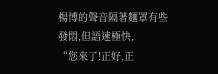楊博的聲音隔著麵罩有些發悶,但語速極快,
“您來了!正好,正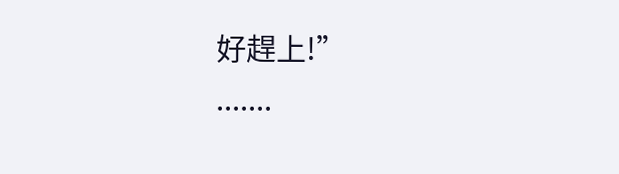好趕上!”
.......